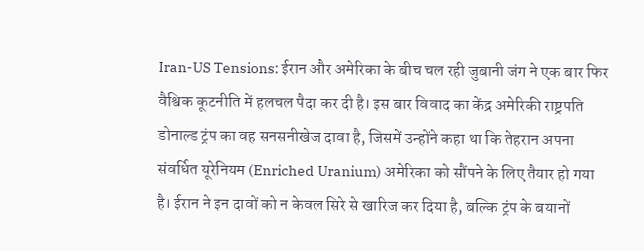Iran-US Tensions: ईरान और अमेरिका के बीच चल रही जुबानी जंग ने एक बार फिर वैश्विक कूटनीति में हलचल पैदा कर दी है। इस बार विवाद का केंद्र अमेरिकी राष्ट्रपति डोनाल्ड ट्रंप का वह सनसनीखेज दावा है, जिसमें उन्होंने कहा था कि तेहरान अपना संवर्धित यूरेनियम (Enriched Uranium) अमेरिका को सौंपने के लिए तैयार हो गया है। ईरान ने इन दावों को न केवल सिरे से खारिज कर दिया है, बल्कि ट्रंप के बयानों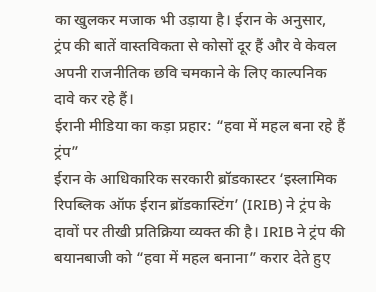का खुलकर मजाक भी उड़ाया है। ईरान के अनुसार, ट्रंप की बातें वास्तविकता से कोसों दूर हैं और वे केवल अपनी राजनीतिक छवि चमकाने के लिए काल्पनिक दावे कर रहे हैं।
ईरानी मीडिया का कड़ा प्रहार: “हवा में महल बना रहे हैं ट्रंप”
ईरान के आधिकारिक सरकारी ब्रॉडकास्टर ‘इस्लामिक रिपब्लिक ऑफ ईरान ब्रॉडकास्टिंग’ (IRIB) ने ट्रंप के दावों पर तीखी प्रतिक्रिया व्यक्त की है। IRIB ने ट्रंप की बयानबाजी को “हवा में महल बनाना” करार देते हुए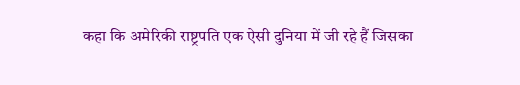कहा कि अमेरिकी राष्ट्रपति एक ऐसी दुनिया में जी रहे हैं जिसका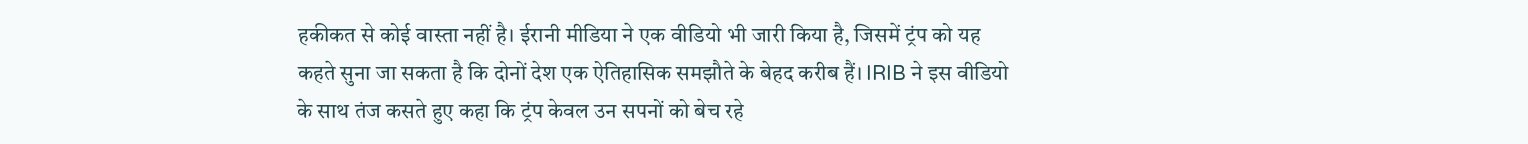हकीकत से कोई वास्ता नहीं है। ईरानी मीडिया ने एक वीडियो भी जारी किया है, जिसमें ट्रंप को यह कहते सुना जा सकता है कि दोनों देश एक ऐतिहासिक समझौते के बेहद करीब हैं। IRIB ने इस वीडियो के साथ तंज कसते हुए कहा कि ट्रंप केवल उन सपनों को बेच रहे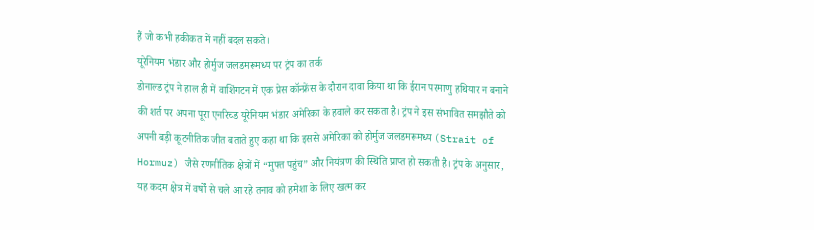हैं जो कभी हकीकत में नहीं बदल सकते।
यूरेनियम भंडार और होर्मुज जलडमरूमध्य पर ट्रंप का तर्क
डोनाल्ड ट्रंप ने हाल ही में वाशिंगटन में एक प्रेस कॉन्फ्रेंस के दौरान दावा किया था कि ईरान परमाणु हथियार न बनाने की शर्त पर अपना पूरा एनरिच्ड यूरेनियम भंडार अमेरिका के हवाले कर सकता है। ट्रंप ने इस संभावित समझौते को अपनी बड़ी कूटनीतिक जीत बताते हुए कहा था कि इससे अमेरिका को होर्मुज जलडमरूमध्य (Strait of Hormuz) जैसे रणनीतिक क्षेत्रों में “मुफ्त पहुंच” और नियंत्रण की स्थिति प्राप्त हो सकती है। ट्रंप के अनुसार, यह कदम क्षेत्र में वर्षों से चले आ रहे तनाव को हमेशा के लिए खत्म कर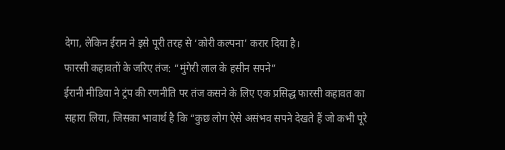देगा, लेकिन ईरान ने इसे पूरी तरह से ‘कोरी कल्पना’ करार दिया है।
फारसी कहावतों के जरिए तंज: “मुंगेरी लाल के हसीन सपने”
ईरानी मीडिया ने ट्रंप की रणनीति पर तंज कसने के लिए एक प्रसिद्ध फारसी कहावत का सहारा लिया, जिसका भावार्थ है कि “कुछ लोग ऐसे असंभव सपने देखते हैं जो कभी पूरे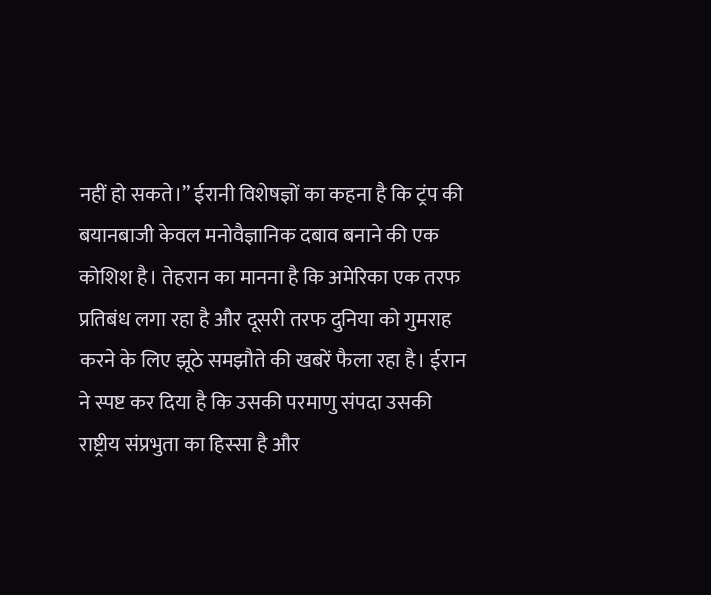नहीं हो सकते।” ईरानी विशेषज्ञों का कहना है कि ट्रंप की बयानबाजी केवल मनोवैज्ञानिक दबाव बनाने की एक कोशिश है। तेहरान का मानना है कि अमेरिका एक तरफ प्रतिबंध लगा रहा है और दूसरी तरफ दुनिया को गुमराह करने के लिए झूठे समझौते की खबरें फैला रहा है। ईरान ने स्पष्ट कर दिया है कि उसकी परमाणु संपदा उसकी राष्ट्रीय संप्रभुता का हिस्सा है और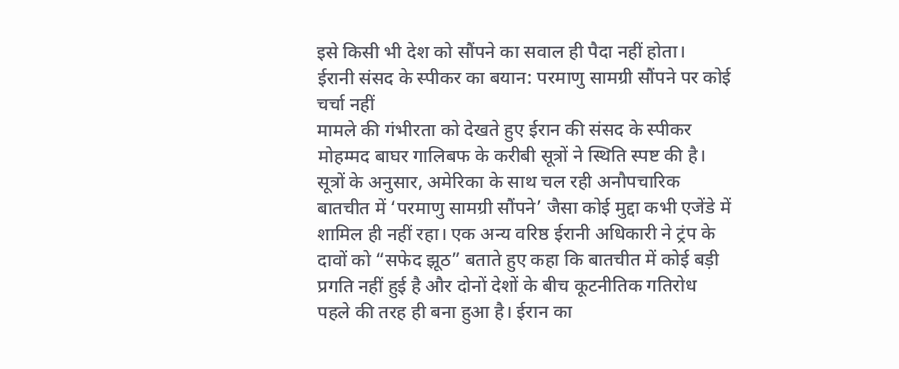इसे किसी भी देश को सौंपने का सवाल ही पैदा नहीं होता।
ईरानी संसद के स्पीकर का बयान: परमाणु सामग्री सौंपने पर कोई चर्चा नहीं
मामले की गंभीरता को देखते हुए ईरान की संसद के स्पीकर मोहम्मद बाघर गालिबफ के करीबी सूत्रों ने स्थिति स्पष्ट की है। सूत्रों के अनुसार, अमेरिका के साथ चल रही अनौपचारिक बातचीत में ‘परमाणु सामग्री सौंपने’ जैसा कोई मुद्दा कभी एजेंडे में शामिल ही नहीं रहा। एक अन्य वरिष्ठ ईरानी अधिकारी ने ट्रंप के दावों को “सफेद झूठ” बताते हुए कहा कि बातचीत में कोई बड़ी प्रगति नहीं हुई है और दोनों देशों के बीच कूटनीतिक गतिरोध पहले की तरह ही बना हुआ है। ईरान का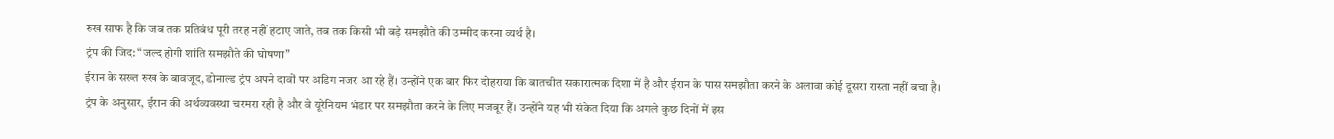रुख साफ है कि जब तक प्रतिबंध पूरी तरह नहीं हटाए जाते, तब तक किसी भी बड़े समझौते की उम्मीद करना व्यर्थ है।
ट्रंप की जिद: “जल्द होगी शांति समझौते की घोषणा”
ईरान के सख्त रुख के बावजूद, डोनाल्ड ट्रंप अपने दावों पर अडिग नजर आ रहे हैं। उन्होंने एक बार फिर दोहराया कि बातचीत सकारात्मक दिशा में है और ईरान के पास समझौता करने के अलावा कोई दूसरा रास्ता नहीं बचा है। ट्रंप के अनुसार, ईरान की अर्थव्यवस्था चरमरा रही है और वे यूरेनियम भंडार पर समझौता करने के लिए मजबूर हैं। उन्होंने यह भी संकेत दिया कि अगले कुछ दिनों में इस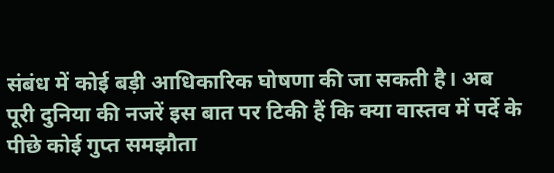संबंध में कोई बड़ी आधिकारिक घोषणा की जा सकती है। अब पूरी दुनिया की नजरें इस बात पर टिकी हैं कि क्या वास्तव में पर्दे के पीछे कोई गुप्त समझौता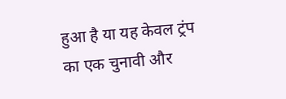हुआ है या यह केवल ट्रंप का एक चुनावी और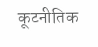कूटनीतिक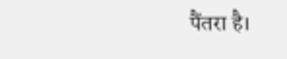पैंतरा है।